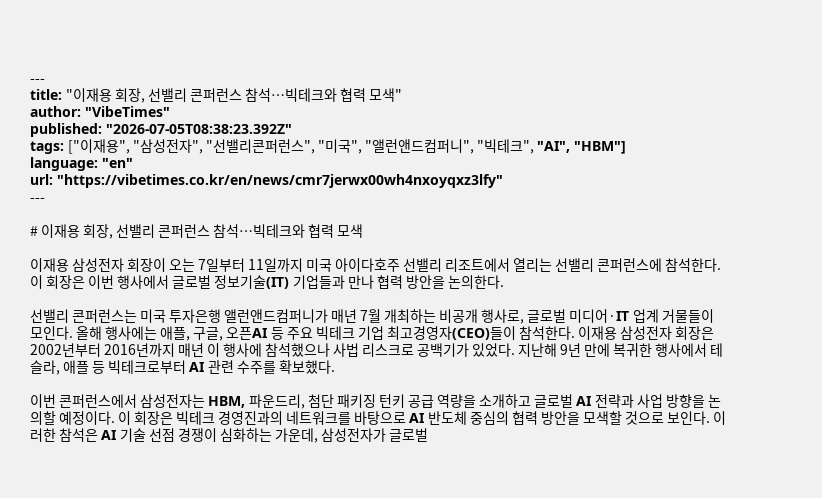---
title: "이재용 회장, 선밸리 콘퍼런스 참석…빅테크와 협력 모색"
author: "VibeTimes"
published: "2026-07-05T08:38:23.392Z"
tags: ["이재용", "삼성전자", "선밸리콘퍼런스", "미국", "앨런앤드컴퍼니", "빅테크", "AI", "HBM"]
language: "en"
url: "https://vibetimes.co.kr/en/news/cmr7jerwx00wh4nxoyqxz3lfy"
---

# 이재용 회장, 선밸리 콘퍼런스 참석…빅테크와 협력 모색

이재용 삼성전자 회장이 오는 7일부터 11일까지 미국 아이다호주 선밸리 리조트에서 열리는 선밸리 콘퍼런스에 참석한다. 이 회장은 이번 행사에서 글로벌 정보기술(IT) 기업들과 만나 협력 방안을 논의한다.

선밸리 콘퍼런스는 미국 투자은행 앨런앤드컴퍼니가 매년 7월 개최하는 비공개 행사로, 글로벌 미디어·IT 업계 거물들이 모인다. 올해 행사에는 애플, 구글, 오픈AI 등 주요 빅테크 기업 최고경영자(CEO)들이 참석한다. 이재용 삼성전자 회장은 2002년부터 2016년까지 매년 이 행사에 참석했으나 사법 리스크로 공백기가 있었다. 지난해 9년 만에 복귀한 행사에서 테슬라, 애플 등 빅테크로부터 AI 관련 수주를 확보했다.

이번 콘퍼런스에서 삼성전자는 HBM, 파운드리, 첨단 패키징 턴키 공급 역량을 소개하고 글로벌 AI 전략과 사업 방향을 논의할 예정이다. 이 회장은 빅테크 경영진과의 네트워크를 바탕으로 AI 반도체 중심의 협력 방안을 모색할 것으로 보인다. 이러한 참석은 AI 기술 선점 경쟁이 심화하는 가운데, 삼성전자가 글로벌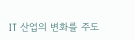IT 산업의 변화를 주도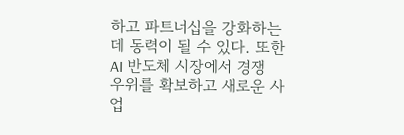하고 파트너십을 강화하는 데 동력이 될 수 있다. 또한 AI 반도체 시장에서 경쟁 우위를 확보하고 새로운 사업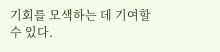기회를 모색하는 데 기여할 수 있다.